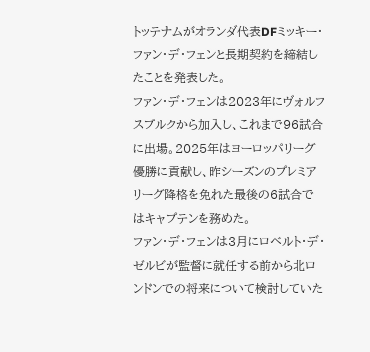トッテナムがオランダ代表DFミッキー・ファン・デ・フェンと長期契約を締結したことを発表した。
ファン・デ・フェンは2023年にヴォルフスブルクから加入し、これまで96試合に出場。2025年はヨーロッパリーグ優勝に貢献し、昨シーズンのプレミアリーグ降格を免れた最後の6試合ではキャプテンを務めた。
ファン・デ・フェンは3月にロベルト・デ・ゼルビが監督に就任する前から北ロンドンでの将来について検討していた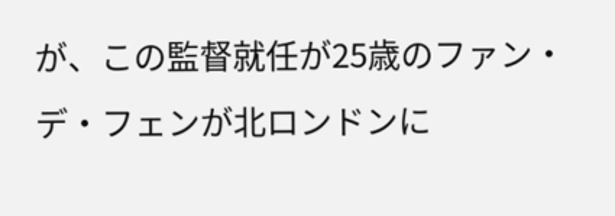が、この監督就任が25歳のファン・デ・フェンが北ロンドンに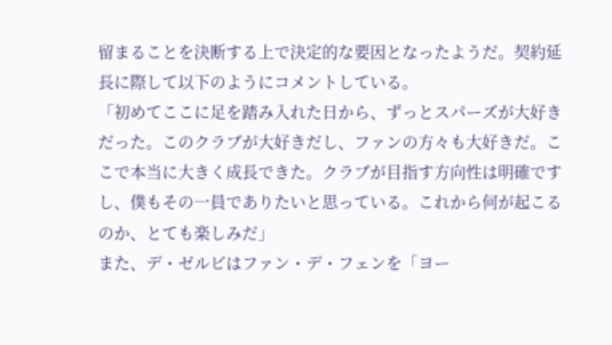留まることを決断する上で決定的な要因となったようだ。契約延長に際して以下のようにコメントしている。
「初めてここに足を踏み入れた日から、ずっとスパーズが大好きだった。このクラブが大好きだし、ファンの方々も大好きだ。ここで本当に大きく成長できた。クラブが目指す方向性は明確ですし、僕もその一員でありたいと思っている。これから何が起こるのか、とても楽しみだ」
また、デ・ゼルビはファン・デ・フェンを「ヨー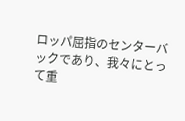ロッパ屈指のセンターバックであり、我々にとって重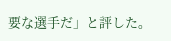要な選手だ」と評した。